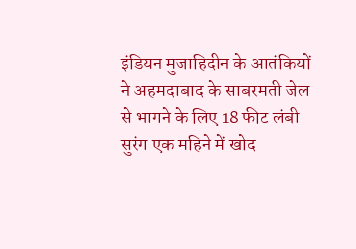इंडियन मुजाहिदीन के आतंकियों ने अहमदाबाद के साबरमती जेल से भागने के लिए 18 फीट लंबी सुरंग एक महिने में खोद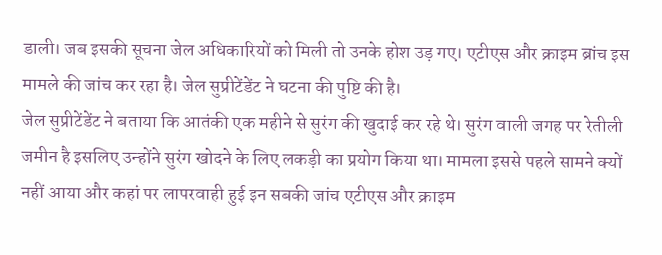डाली। जब इसकी सूचना जेल अधिकारियों को मिली तो उनके होश उड़ गए। एटीएस और क्राइम ब्रांच इस मामले की जांच कर रहा है। जेल सुप्रीटेंडेंट ने घटना की पुष्टि की है।
जेल सुप्रीटेंडेंट ने बताया कि आतंकी एक महीने से सुरंग की खुदाई कर रहे थे। सुरंग वाली जगह पर रेतीली जमीन है इसलिए उन्होंने सुरंग खोदने के लिए लकड़ी का प्रयोग किया था। मामला इससे पहले सामने क्यों नहीं आया और कहां पर लापरवाही हुई इन सबकी जांच एटीएस और क्राइम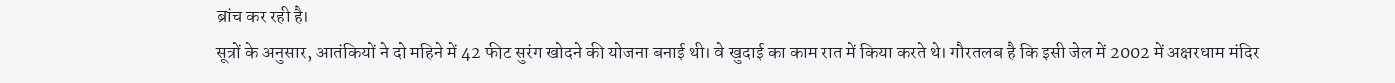ब्रांच कर रही है।
सूत्रों के अनुसार, आतंकियों ने दो महिने में 42 फीट सुरंग खोदने की योजना बनाई थी। वे खुदाई का काम रात में किया करते थे। गौरतलब है कि इसी जेल में 2002 में अक्षरधाम मंदिर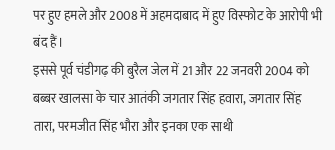पर हुए हमले और 2008 में अहमदाबाद में हुए विस्फोट के आरोपी भी बंद हैं।
इससे पूर्व चंडीगढ़ की बुरैल जेल में 21 और 22 जनवरी 2004 को बब्बर खालसा के चार आतंकी जगतार सिंह हवारा, जगतार सिंह तारा, परमजीत सिंह भौरा और इनका एक साथी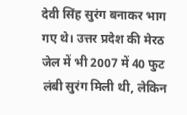देवी सिंह सुरंग बनाकर भाग गए थे। उत्तर प्रदेश की मेरठ जेल में भी 2007 में 40 फुट लंबी सुरंग मिली थी, लेकिन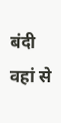बंदी वहां से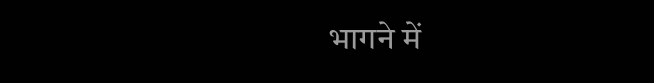भागने में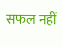सफल नहीं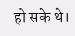हो सके थे।